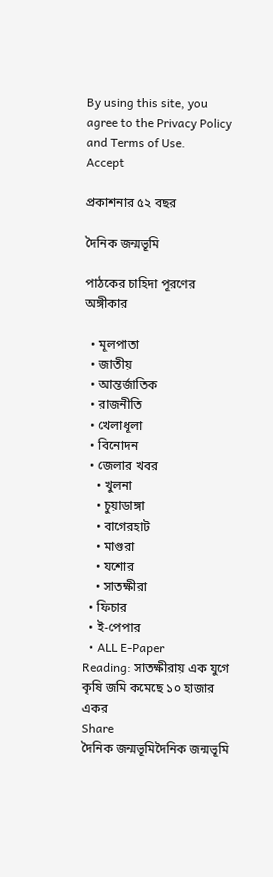By using this site, you agree to the Privacy Policy and Terms of Use.
Accept

প্রকাশনার ৫২ বছর

দৈনিক জন্মভূমি

পাঠকের চাহিদা পূরণের অঙ্গীকার

  • মূলপাতা
  • জাতীয়
  • আন্তর্জাতিক
  • রাজনীতি
  • খেলাধূলা
  • বিনোদন
  • জেলার খবর
    • খুলনা
    • চুয়াডাঙ্গা
    • বাগেরহাট
    • মাগুরা
    • যশোর
    • সাতক্ষীরা
  • ফিচার
  • ই-পেপার
  • ALL E-Paper
Reading: সাতক্ষীরায় এক যুগে কৃষি জমি কমেছে ১০ হাজার একর
Share
দৈনিক জন্মভূমিদৈনিক জন্মভূমি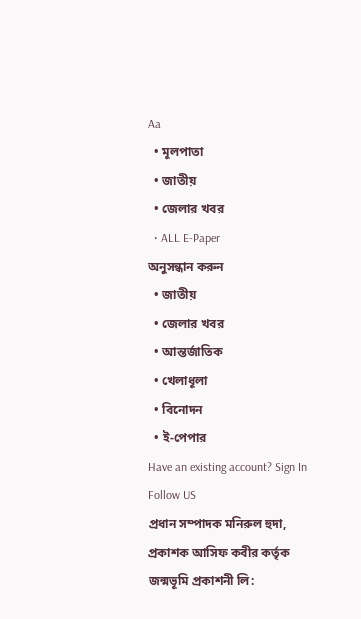Aa
  • মূলপাতা
  • জাতীয়
  • জেলার খবর
  • ALL E-Paper
অনুসন্ধান করুন
  • জাতীয়
  • জেলার খবর
  • আন্তর্জাতিক
  • খেলাধূলা
  • বিনোদন
  • ই-পেপার
Have an existing account? Sign In
Follow US
প্রধান সম্পাদক মনিরুল হুদা, প্রকাশক আসিফ কবীর কর্তৃক জন্মভূমি প্রকাশনী লি: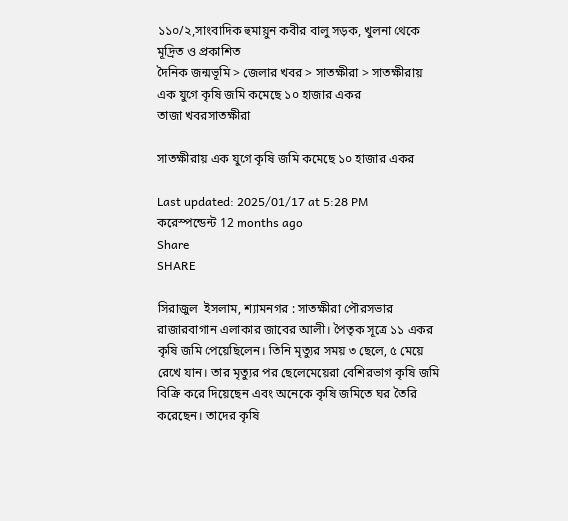১১০/২,সাংবাদিক হুমায়ুন কবীর বালু সড়ক, খুলনা থেকে মূদ্রিত ও প্রকাশিত
দৈনিক জন্মভূমি > জেলার খবর > সাতক্ষীরা > সাতক্ষীরায় এক যুগে কৃষি জমি কমেছে ১০ হাজার একর
তাজা খবরসাতক্ষীরা

সাতক্ষীরায় এক যুগে কৃষি জমি কমেছে ১০ হাজার একর

Last updated: 2025/01/17 at 5:28 PM
করেস্পন্ডেন্ট 12 months ago
Share
SHARE

সিরাজুল  ইসলাম, শ্যামনগর : সাতক্ষীরা পৌরসভার রাজারবাগান এলাকার জাবের আলী। পৈতৃক সূত্রে ১১ একর কৃষি জমি পেয়েছিলেন। তিনি মৃত্যুর সময় ৩ ছেলে, ৫ মেয়ে রেখে যান। তার মৃত্যুর পর ছেলেমেয়েরা বেশিরভাগ কৃষি জমি বিক্রি করে দিয়েছেন এবং অনেকে কৃষি জমিতে ঘর তৈরি করেছেন। তাদের কৃষি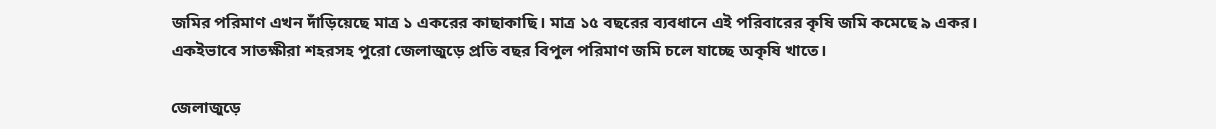জমির পরিমাণ এখন দাঁড়িয়েছে মাত্র ১ একরের কাছাকাছি। মাত্র ১৫ বছরের ব্যবধানে এই পরিবারের কৃষি জমি কমেছে ৯ একর। একইভাবে সাতক্ষীরা শহরসহ পুরো জেলাজুড়ে প্রতি বছর বিপুল পরিমাণ জমি চলে যাচ্ছে অকৃষি খাতে।

জেলাজুড়ে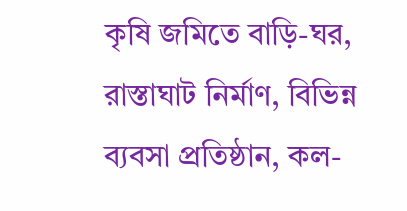কৃষি জমিতে বাড়ি-ঘর, রাস্তাঘাট নির্মাণ, বিভিন্ন ব্যবসা প্রতিষ্ঠান, কল-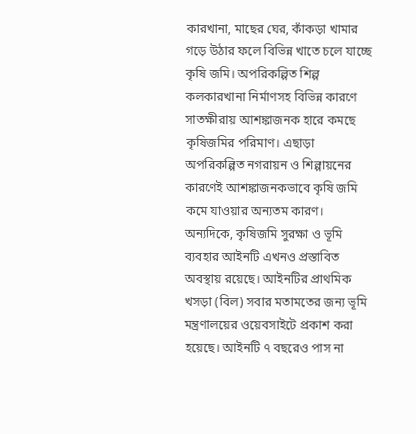কারখানা, মাছের ঘের, কাঁকড়া খামার গড়ে উঠার ফলে বিভিন্ন খাতে চলে যাচ্ছে কৃষি জমি। অপরিকল্পিত শিল্প কলকারখানা নির্মাণসহ বিভিন্ন কারণে সাতক্ষীরায় আশঙ্কাজনক হারে কমছে কৃষিজমির পরিমাণ। এছাড়া অপরিকল্পিত নগরায়ন ও শিল্পায়নের কারণেই আশঙ্কাজনকভাবে কৃষি জমি কমে যাওয়ার অন্যতম কারণ। অন্যদিকে, কৃষিজমি সুরক্ষা ও ভূমি ব্যবহার আইনটি এখনও প্রস্তাবিত অবস্থায় রয়েছে। আইনটির প্রাথমিক খসড়া (বিল) সবার মতামতের জন্য ভূমি মন্ত্রণালয়ের ওয়েবসাইটে প্রকাশ করা হয়েছে। আইনটি ৭ বছরেও পাস না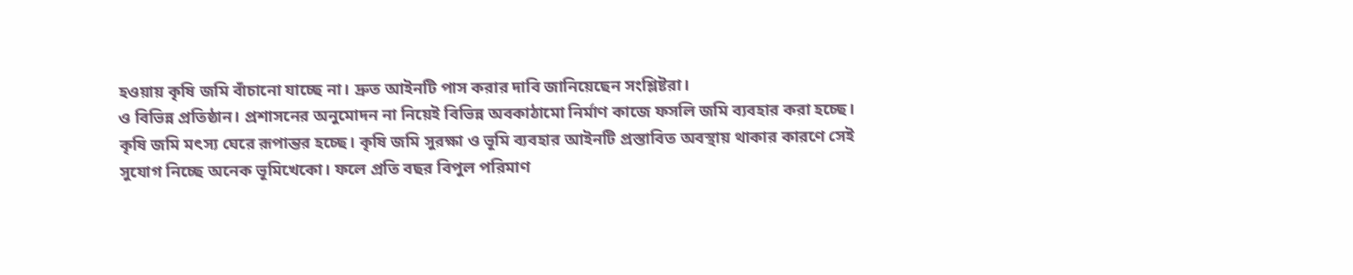হওয়ায় কৃষি জমি বাঁচানো যাচ্ছে না। দ্রুত আইনটি পাস করার দাবি জানিয়েছেন সংশ্লিষ্টরা।
ও বিভিন্ন প্রতিষ্ঠান। প্রশাসনের অনুমোদন না নিয়েই বিভিন্ন অবকাঠামো নির্মাণ কাজে ফসলি জমি ব্যবহার করা হচ্ছে। কৃষি জমি মৎস্য ঘেরে রূপান্তর হচ্ছে। কৃষি জমি সুরক্ষা ও ভূমি ব্যবহার আইনটি প্রস্তাবিত অবস্থায় থাকার কারণে সেই সুযোগ নিচ্ছে অনেক ভূমিখেকো। ফলে প্রতি বছর বিপুল পরিমাণ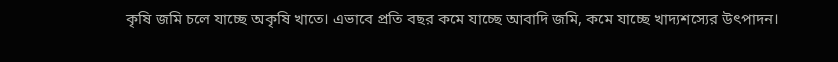কৃষি জমি চলে যাচ্ছে অকৃষি খাতে। এভাবে প্রতি বছর কমে যাচ্ছে আবাদি জমি, কমে যাচ্ছে খাদ্যশস্যের উৎপাদন।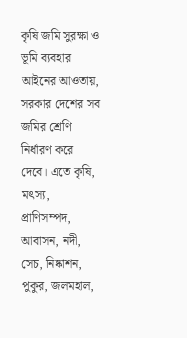কৃষি জমি সুরক্ষা ও ভূমি ব্যবহার আইনের আওতায়, সরকার দেশের সব জমির শ্রেণি নির্ধারণ করে দেবে। এতে কৃষি, মৎস্য, প্রাণিসম্পদ, আবাসন, নদী, সেচ, নিষ্কাশন, পুকুর, জলমহাল,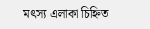মৎস্য এলাকা চিহ্নিত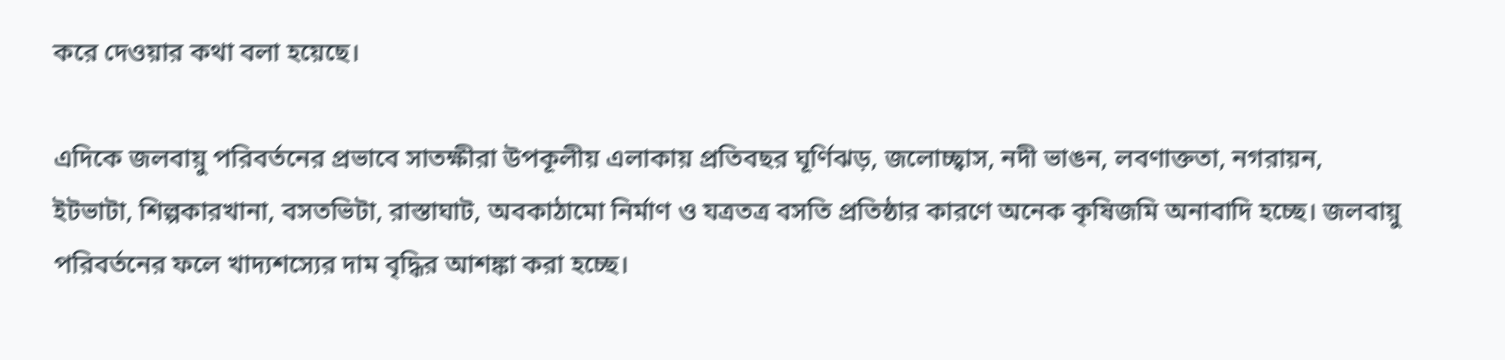করে দেওয়ার কথা বলা হয়েছে।

এদিকে জলবায়ু পরিবর্তনের প্রভাবে সাতক্ষীরা উপকূলীয় এলাকায় প্রতিবছর ঘূর্ণিঝড়, জলোচ্ছ্বাস, নদী ভাঙন, লবণাক্ততা, নগরায়ন, ইটভাটা, শিল্পকারখানা, বসতভিটা, রাস্তাঘাট, অবকাঠামো নির্মাণ ও যত্রতত্র বসতি প্রতিষ্ঠার কারণে অনেক কৃষিজমি অনাবাদি হচ্ছে। জলবায়ু পরিবর্তনের ফলে খাদ্যশস্যের দাম বৃদ্ধির আশঙ্কা করা হচ্ছে।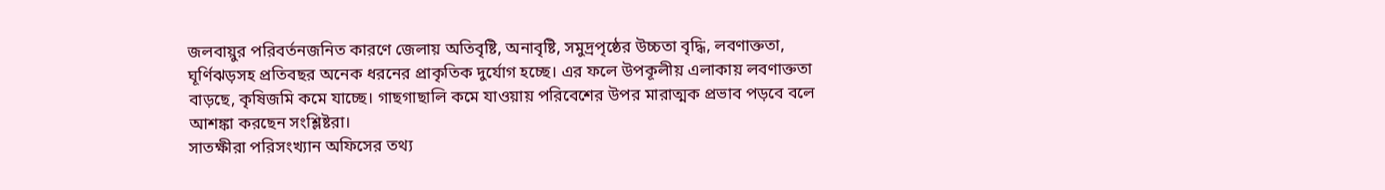জলবায়ুর পরিবর্তনজনিত কারণে জেলায় অতিবৃষ্টি, অনাবৃষ্টি, সমুদ্রপৃষ্ঠের উচ্চতা বৃদ্ধি, লবণাক্ততা, ঘূর্ণিঝড়সহ প্রতিবছর অনেক ধরনের প্রাকৃতিক দুর্যোগ হচ্ছে। এর ফলে উপকূলীয় এলাকায় লবণাক্ততা বাড়ছে, কৃষিজমি কমে যাচ্ছে। গাছগাছালি কমে যাওয়ায় পরিবেশের উপর মারাত্মক প্রভাব পড়বে বলে আশঙ্কা করছেন সংশ্লিষ্টরা।
সাতক্ষীরা পরিসংখ্যান অফিসের তথ্য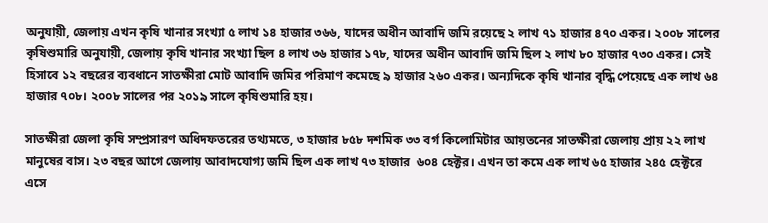অনুযায়ী, জেলায় এখন কৃষি খানার সংখ্যা ৫ লাখ ১৪ হাজার ৩৬৬, যাদের অধীন আবাদি জমি রয়েছে ২ লাখ ৭১ হাজার ৪৭০ একর। ২০০৮ সালের কৃষিশুমারি অনুযায়ী, জেলায় কৃষি খানার সংখ্যা ছিল ৪ লাখ ৩৬ হাজার ১৭৮, যাদের অধীন আবাদি জমি ছিল ২ লাখ ৮০ হাজার ৭৩০ একর। সেই হিসাবে ১২ বছরের ব্যবধানে সাতক্ষীরা মোট আবাদি জমির পরিমাণ কমেছে ৯ হাজার ২৬০ একর। অন্যদিকে কৃষি খানার বৃদ্ধি পেয়েছে এক লাখ ৬৪ হাজার ৭০৮। ২০০৮ সালের পর ২০১৯ সালে কৃষিশুমারি হয়।

সাতক্ষীরা জেলা কৃষি সম্প্রসারণ অধিদফতরের তথ্যমতে, ৩ হাজার ৮৫৮ দশমিক ৩৩ বর্গ কিলোমিটার আয়তনের সাতক্ষীরা জেলায় প্রায় ২২ লাখ মানুষের বাস। ২৩ বছর আগে জেলায় আবাদযোগ্য জমি ছিল এক লাখ ৭৩ হাজার  ৬০৪ হেক্টর। এখন তা কমে এক লাখ ৬৫ হাজার ২৪৫ হেক্টরে এসে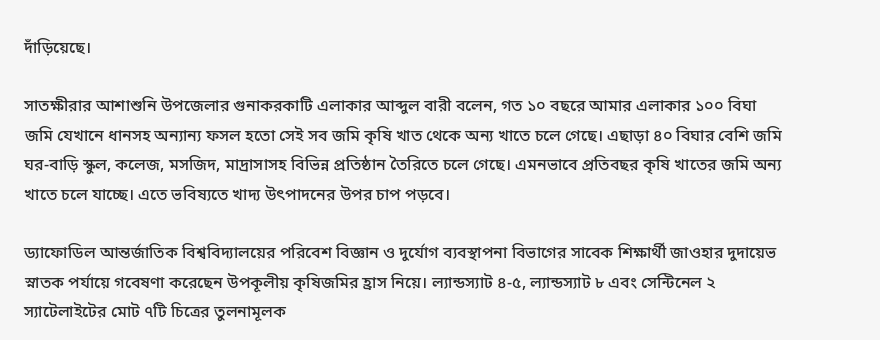দাঁড়িয়েছে।

সাতক্ষীরার আশাশুনি উপজেলার গুনাকরকাটি এলাকার আব্দুল বারী বলেন, গত ১০ বছরে আমার এলাকার ১০০ বিঘা জমি যেখানে ধানসহ অন্যান্য ফসল হতো সেই সব জমি কৃষি খাত থেকে অন্য খাতে চলে গেছে। এছাড়া ৪০ বিঘার বেশি জমি ঘর-বাড়ি স্কুল, কলেজ, মসজিদ, মাদ্রাসাসহ বিভিন্ন প্রতিষ্ঠান তৈরিতে চলে গেছে। এমনভাবে প্রতিবছর কৃষি খাতের জমি অন্য খাতে চলে যাচ্ছে। এতে ভবিষ্যতে খাদ্য উৎপাদনের উপর চাপ পড়বে।

ড্যাফোডিল আন্তর্জাতিক বিশ্ববিদ্যালয়ের পরিবেশ বিজ্ঞান ও দুর্যোগ ব্যবস্থাপনা বিভাগের সাবেক শিক্ষার্থী জাওহার দুদায়েভ স্নাতক পর্যায়ে গবেষণা করেছেন উপকূলীয় কৃষিজমির হ্রাস নিয়ে। ল্যান্ডস্যাট ৪-৫, ল্যান্ডস্যাট ৮ এবং সেন্টিনেল ২ স্যাটেলাইটের মোট ৭টি চিত্রের তুলনামূলক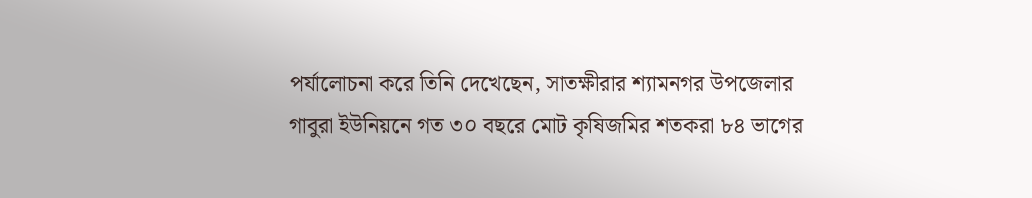পর্যালোচনা করে তিনি দেখেছেন, সাতক্ষীরার শ্যামনগর উপজেলার গাবুরা ইউনিয়নে গত ৩০ বছরে মোট কৃষিজমির শতকরা ৮৪ ভাগের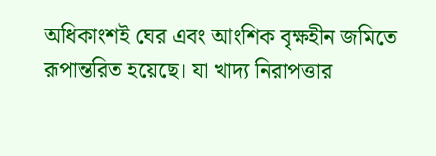অধিকাংশই ঘের এবং আংশিক বৃক্ষহীন জমিতে রূপান্তরিত হয়েছে। যা খাদ্য নিরাপত্তার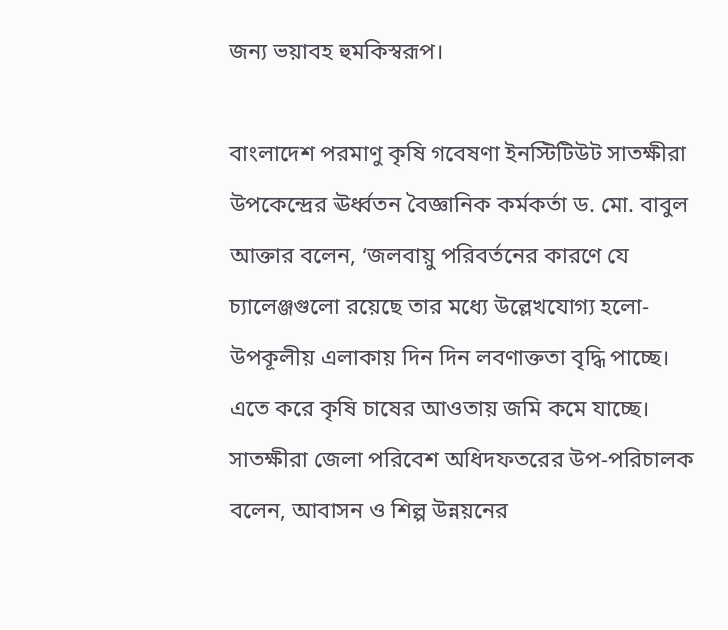জন্য ভয়াবহ হুমকিস্বরূপ।

বাংলাদেশ পরমাণু কৃষি গবেষণা ইনস্টিটিউট সাতক্ষীরা উপকেন্দ্রের ঊর্ধ্বতন বৈজ্ঞানিক কর্মকর্তা ড. মো. বাবুল আক্তার বলেন, ‘জলবায়ু পরিবর্তনের কারণে যে চ্যালেঞ্জগুলো রয়েছে তার মধ্যে উল্লেখযোগ্য হলো-উপকূলীয় এলাকায় দিন দিন লবণাক্ততা বৃদ্ধি পাচ্ছে। এতে করে কৃষি চাষের আওতায় জমি কমে যাচ্ছে।
সাতক্ষীরা জেলা পরিবেশ অধিদফতরের উপ-পরিচালক  বলেন, আবাসন ও শিল্প উন্নয়নের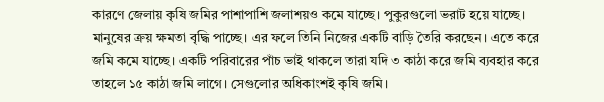কারণে জেলায় কৃষি জমির পাশাপাশি জলাশয়ও কমে যাচ্ছে। পুকুরগুলো ভরাট হয়ে যাচ্ছে। মানুষের ক্রয় ক্ষমতা বৃদ্ধি পাচ্ছে। এর ফলে তিনি নিজের একটি বাড়ি তৈরি করছেন। এতে করে জমি কমে যাচ্ছে। একটি পরিবারের পাঁচ ভাই থাকলে তারা যদি ৩ কাঠা করে জমি ব্যবহার করে তাহলে ১৫ কাঠা জমি লাগে। সেগুলোর অধিকাংশই কৃষি জমি।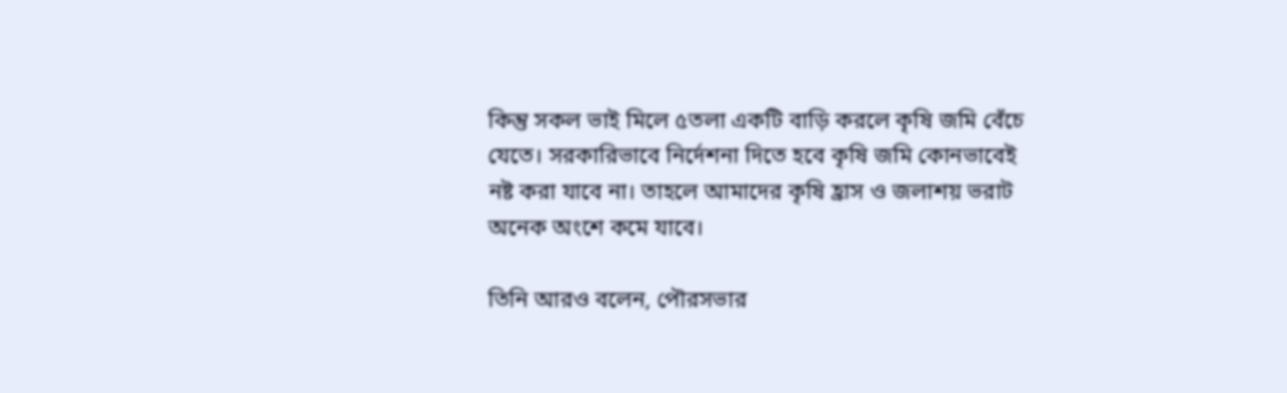কিন্তু সকল ভাই মিলে ৫তলা একটি বাড়ি করলে কৃষি জমি বেঁচে যেতে। সরকারিভাবে নির্দেশনা দিতে হবে কৃষি জমি কোনভাবেই নষ্ট করা যাবে না। তাহলে আমাদের কৃষি হ্রাস ও জলাশয় ভরাট অনেক অংশে কমে যাবে।

তিনি আরও বলেন, পৌরসভার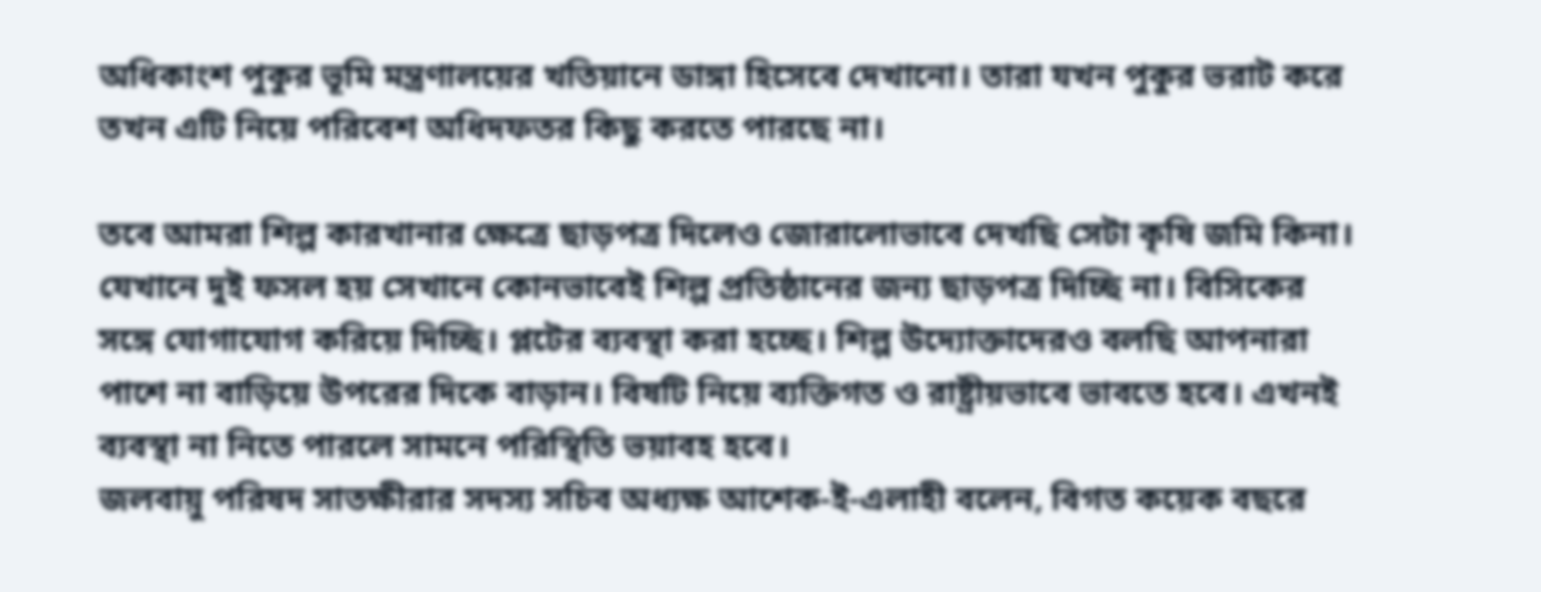অধিকাংশ পুকুর ভূমি মন্ত্রণালয়ের খতিয়ানে ডাঙ্গা হিসেবে দেখানো। তারা যখন পুকুর ভরাট করে তখন এটি নিয়ে পরিবেশ অধিদফতর কিছু করতে পারছে না।

তবে আমরা শিল্প কারখানার ক্ষেত্রে ছাড়পত্র দিলেও জোরালোভাবে দেখছি সেটা কৃষি জমি কিনা। যেখানে দুই ফসল হয় সেখানে কোনভাবেই শিল্প প্রতিষ্ঠানের জন্য ছাড়পত্র দিচ্ছি না। বিসিকের সঙ্গে যোগাযোগ করিয়ে দিচ্ছি। প্লটের ব্যবস্থা করা হচ্ছে। শিল্প উদ্যোক্তাদেরও বলছি আপনারা পাশে না বাড়িয়ে উপরের দিকে বাড়ান। বিষটি নিয়ে ব্যক্তিগত ও রাষ্ট্রীয়ভাবে ভাবতে হবে। এখনই ব্যবস্থা না নিতে পারলে সামনে পরিস্থিতি ভয়াবহ হবে।
জলবায়ু পরিষদ সাতক্ষীরার সদস্য সচিব অধ্যক্ষ আশেক-ই-এলাহী বলেন, বিগত কয়েক বছরে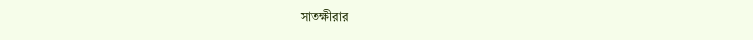সাতক্ষীরার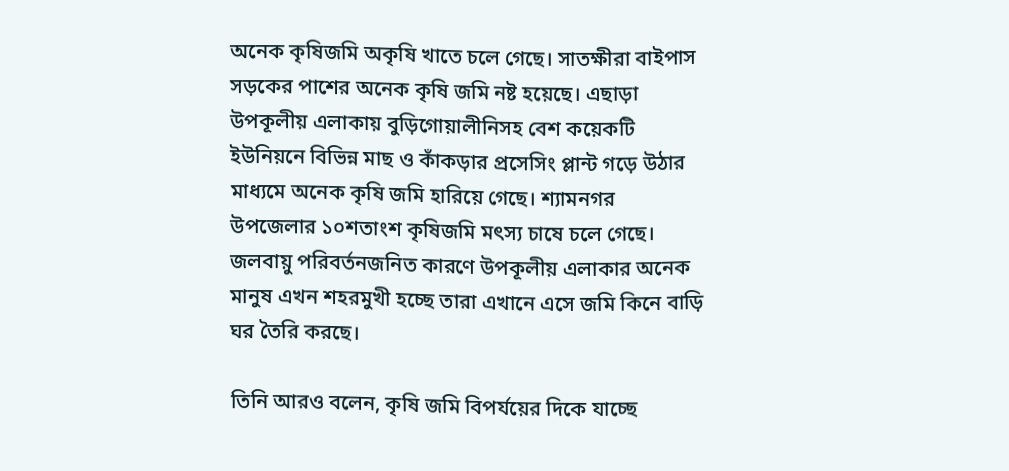অনেক কৃষিজমি অকৃষি খাতে চলে গেছে। সাতক্ষীরা বাইপাস সড়কের পাশের অনেক কৃষি জমি নষ্ট হয়েছে। এছাড়া উপকূলীয় এলাকায় বুড়িগোয়ালীনিসহ বেশ কয়েকটি ইউনিয়নে বিভিন্ন মাছ ও কাঁকড়ার প্রসেসিং প্লান্ট গড়ে উঠার মাধ্যমে অনেক কৃষি জমি হারিয়ে গেছে। শ্যামনগর উপজেলার ১০শতাংশ কৃষিজমি মৎস্য চাষে চলে গেছে। জলবায়ু পরিবর্তনজনিত কারণে উপকূলীয় এলাকার অনেক মানুষ এখন শহরমুখী হচ্ছে তারা এখানে এসে জমি কিনে বাড়ি ঘর তৈরি করছে।

তিনি আরও বলেন, কৃষি জমি বিপর্যয়ের দিকে যাচ্ছে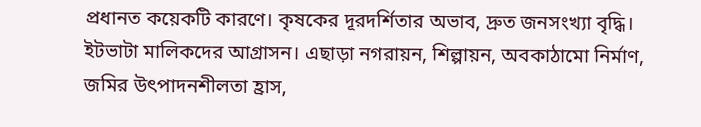প্রধানত কয়েকটি কারণে। কৃষকের দূরদর্শিতার অভাব, দ্রুত জনসংখ্যা বৃদ্ধি। ইটভাটা মালিকদের আগ্রাসন। এছাড়া নগরায়ন, শিল্পায়ন, অবকাঠামো নির্মাণ, জমির উৎপাদনশীলতা হ্রাস,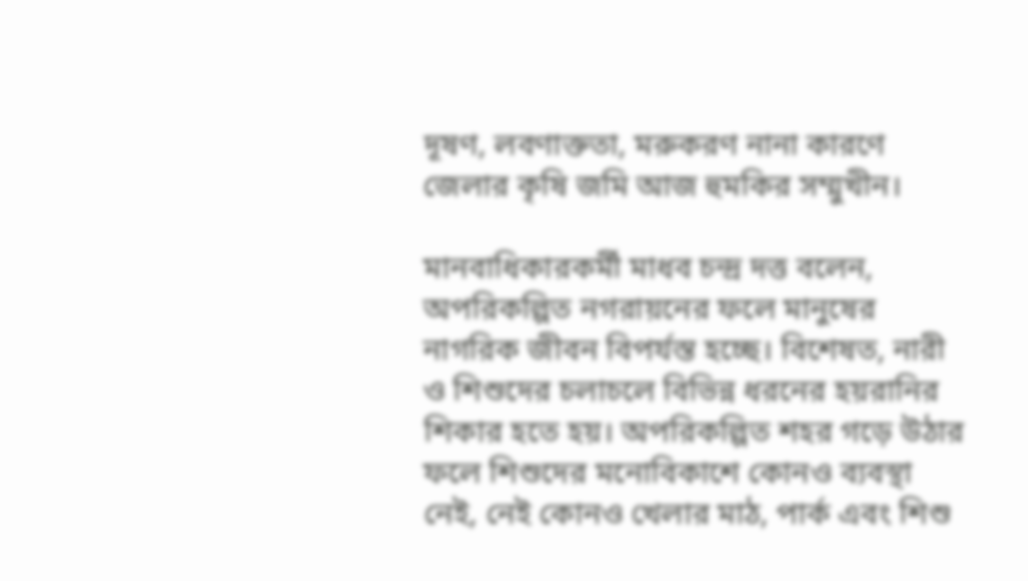দূষণ, লবণাক্ততা, মরুকরণ নানা কারণে জেলার কৃষি জমি আজ হুমকির সম্মুখীন।

মানবাধিকারকর্মী মাধব চন্দ্র দত্ত বলেন, অপরিকল্পিত নগরায়নের ফলে মানুষের নাগরিক জীবন বিপর্যস্ত হচ্ছে। বিশেষত, নারী ও শিশুদের চলাচলে বিভিন্ন ধরনের হয়রানির শিকার হতে হয়। অপরিকল্পিত শহর গড়ে উঠার ফলে শিশুদের মনোবিকাশে কোনও ব্যবস্থা নেই, নেই কোনও খেলার মাঠ, পার্ক এবং শিশু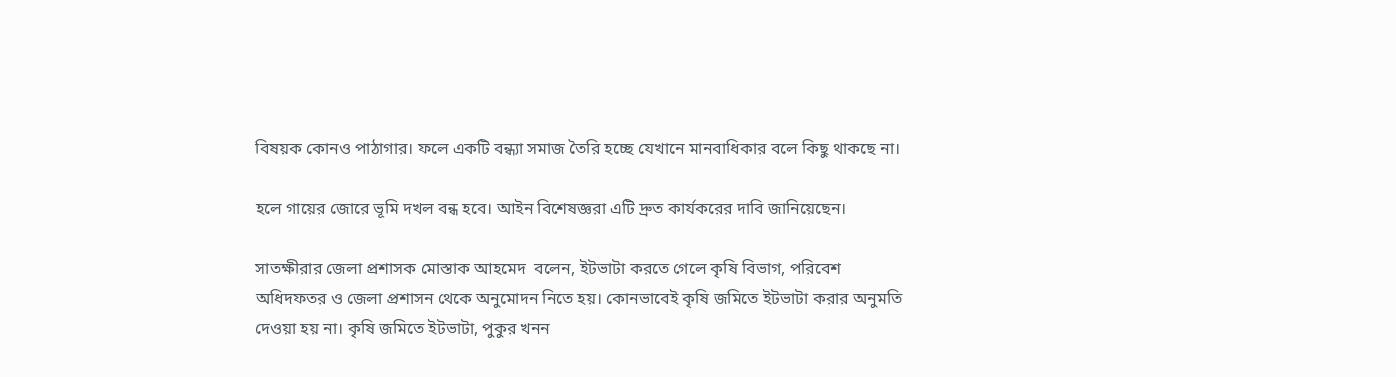বিষয়ক কোনও পাঠাগার। ফলে একটি বন্ধ্যা সমাজ তৈরি হচ্ছে যেখানে মানবাধিকার বলে কিছু থাকছে না।

হলে গায়ের জোরে ভূমি দখল বন্ধ হবে। আইন বিশেষজ্ঞরা এটি দ্রুত কার্যকরের দাবি জানিয়েছেন।

সাতক্ষীরার জেলা প্রশাসক মোস্তাক আহমেদ  বলেন, ইটভাটা করতে গেলে কৃষি বিভাগ, পরিবেশ অধিদফতর ও জেলা প্রশাসন থেকে অনুমোদন নিতে হয়। কোনভাবেই কৃষি জমিতে ইটভাটা করার অনুমতি দেওয়া হয় না। কৃষি জমিতে ইটভাটা, পুকুর খনন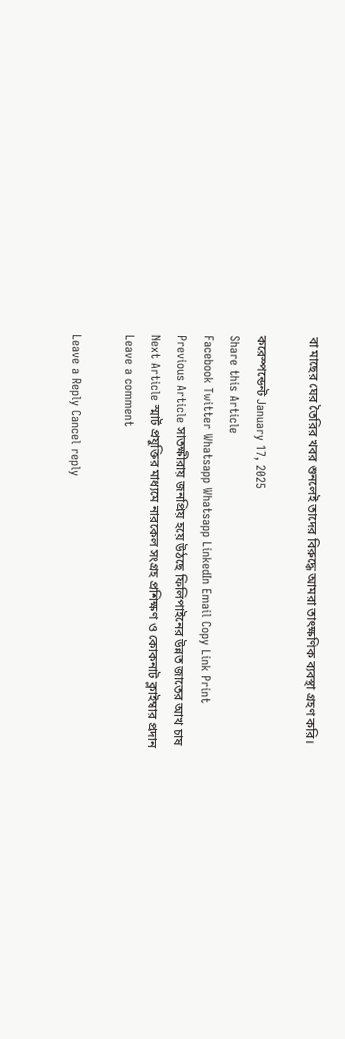বা মাছের ঘের তৈরির খবর শুনলেই তাদের বিরুদ্ধে আমরা তাৎক্ষণিক ব্যবস্থা গ্রহণ করি।

করেস্পন্ডেন্ট January 17, 2025
Share this Article
Facebook Twitter Whatsapp Whatsapp LinkedIn Email Copy Link Print
Previous Article সাতক্ষীরায় জনপ্রিয় হয়ে উঠছে ফিলিপাইনের উন্নত জাতের আখ চাষ
Next Article স্মার্ট প্রযুক্তির মাধ্যমে নারকেল সংগ্রহ প্রশিক্ষণ ও কোকনাট ক্লাইম্বার প্রদান
Leave a comment

Leave a Reply Cancel reply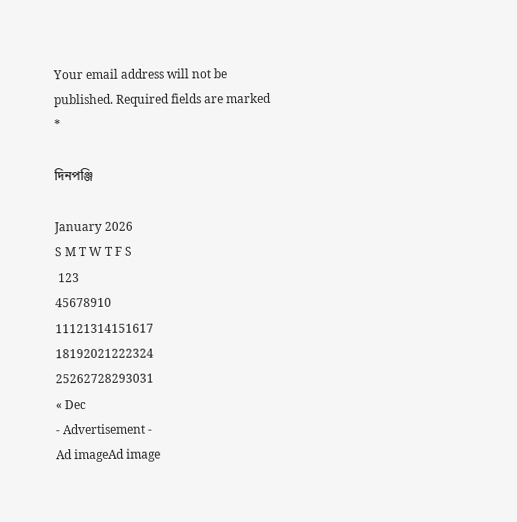Your email address will not be published. Required fields are marked *

দিনপঞ্জি

January 2026
S M T W T F S
 123
45678910
11121314151617
18192021222324
25262728293031
« Dec
- Advertisement -
Ad imageAd image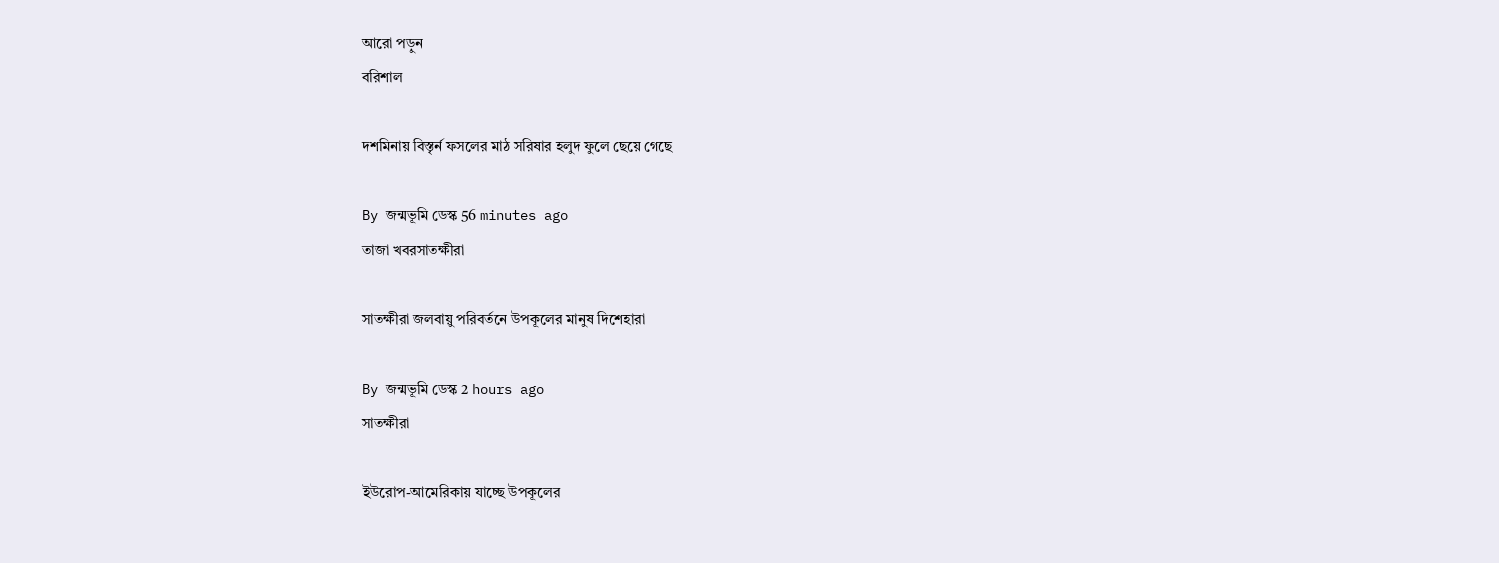আরো পড়ুন
বরিশাল

দশমিনায় বিস্তৃর্ন ফসলের মাঠ সরিষার হলুদ ফুলে ছেয়ে গেছে

By জন্মভূমি ডেস্ক 56 minutes ago
তাজা খবরসাতক্ষীরা

সাতক্ষীরা ‌জলবায়ু পরিবর্তনে উপকূলের মানুষ দিশেহারা

By জন্মভূমি ডেস্ক 2 hours ago
সাতক্ষীরা

ইউরোপ-আমেরিকায় যাচ্ছে উপকূলের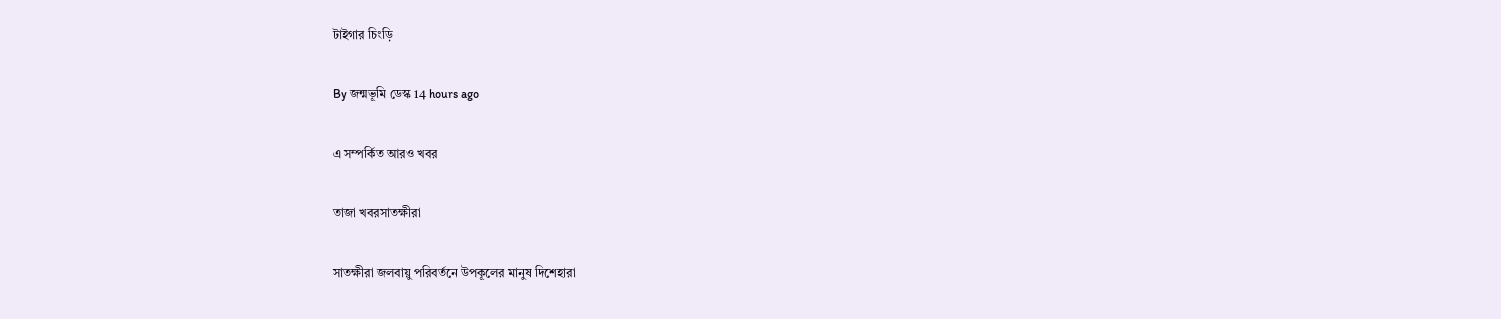টাইগার চিংড়ি

By জন্মভূমি ডেস্ক 14 hours ago

এ সম্পর্কিত আরও খবর

তাজা খবরসাতক্ষীরা

সাতক্ষীরা ‌জলবায়ু পরিবর্তনে উপকূলের মানুষ দিশেহারা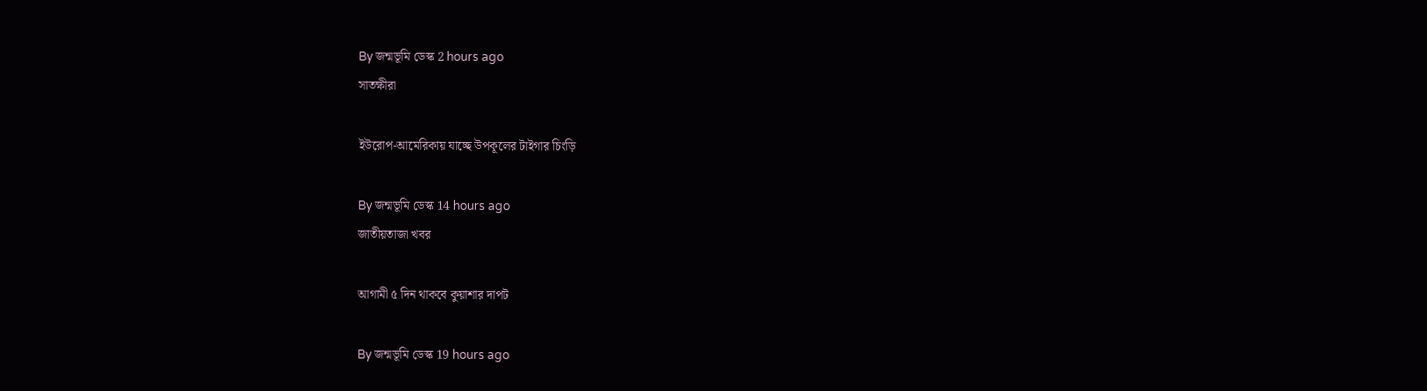By জন্মভূমি ডেস্ক 2 hours ago
সাতক্ষীরা

ইউরোপ-আমেরিকায় যাচ্ছে উপকূলের টাইগার চিংড়ি

By জন্মভূমি ডেস্ক 14 hours ago
জাতীয়তাজা খবর

আগামী ৫ দিন থাকবে কুয়াশার দাপট

By জন্মভূমি ডেস্ক 19 hours ago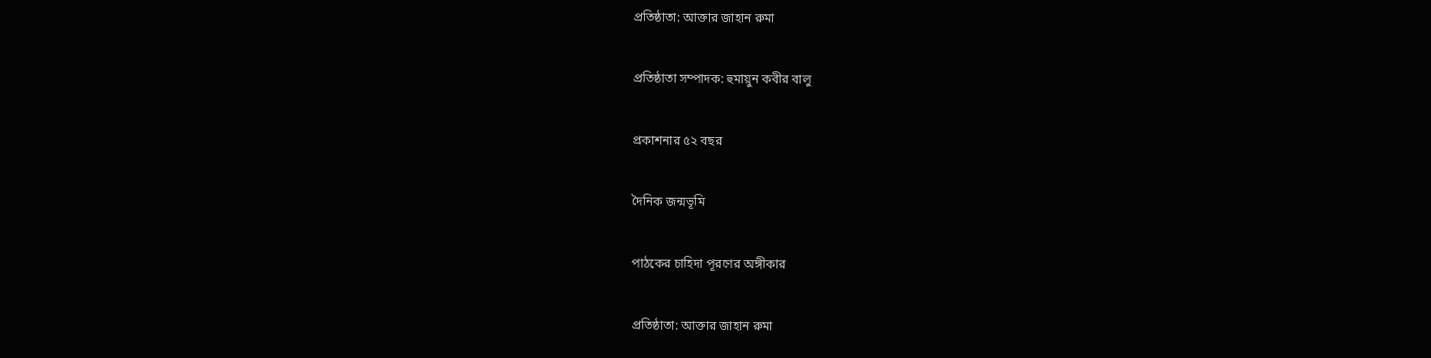প্রতিষ্ঠাতা: আক্তার জাহান রুমা

প্রতিষ্ঠাতা সম্পাদক: হুমায়ুন কবীর বালু

প্রকাশনার ৫২ বছর

দৈনিক জন্মভূমি

পাঠকের চাহিদা পূরণের অঙ্গীকার

প্রতিষ্ঠাতা: আক্তার জাহান রুমা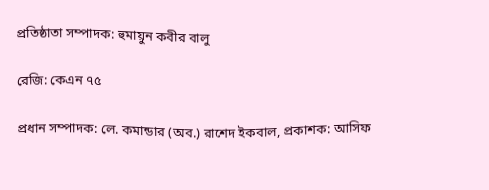প্রতিষ্ঠাতা সম্পাদক: হুমায়ুন কবীর বালু

রেজি: কেএন ৭৫

প্রধান সম্পাদক: লে. কমান্ডার (অব.) রাশেদ ইকবাল, প্রকাশক: আসিফ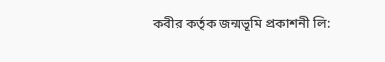কবীর কর্তৃক জন্মভূমি প্রকাশনী লি: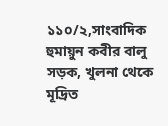১১০/২,সাংবাদিক হুমায়ুন কবীর বালু সড়ক, খুলনা থেকে মূদ্রিত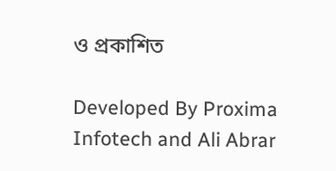ও প্রকাশিত

Developed By Proxima Infotech and Ali Abrar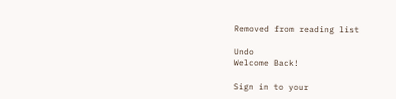Removed from reading list

Undo
Welcome Back!

Sign in to your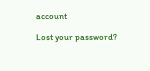account

Lost your password?